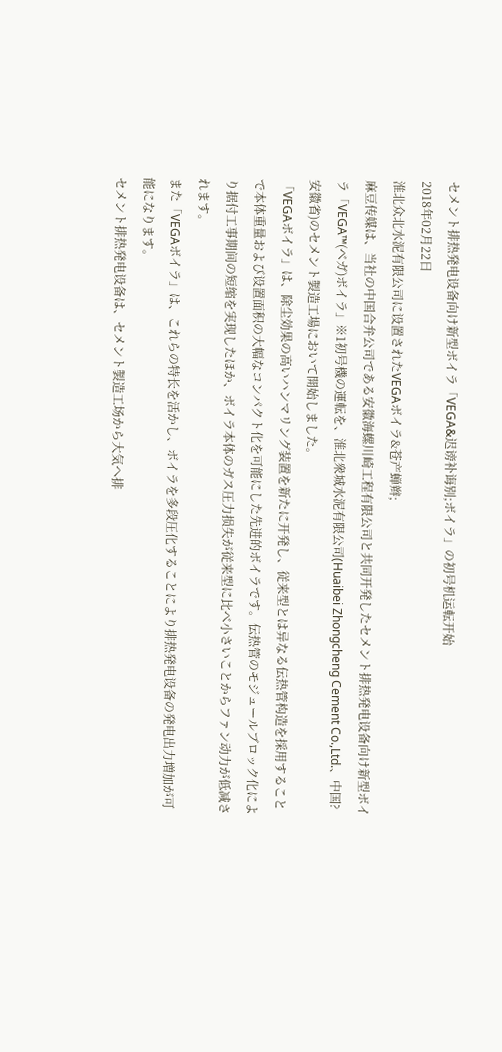セメント排热発电设备向け新型ボイラ「VEGA&迟谤补诲别;ボイラ」の初号机运転开始
2018年02月22日
淮北众北水泥有限公司に设置されたVEGAボイラ&苍产蝉辫;
麻豆传媒は、当社の中国合弁公司である安徽海螺川崎工程有限公司と共同开発したセメント排热発电设备向け新型ボイラ「VEGA™(ベガ)ボイラ」※1初号機の運転を、淮北衆城水泥有限公司(Huaibei Zhongcheng Cement Co.,Ltd.、中国?安徽省)のセメント製造工場において開始しました。
「VEGAボイラ」は、除尘効果の高いハンマリング装置を新たに开発し、従来型とは异なる伝热管构造を採用することで本体重量および设置面积の大幅なコンパクト化を可能にした先进的ボイラです。伝热管のモジュールブロック化により据付工事期间の短缩を実现したほか、ボイラ本体のガス圧力损失が従来型に比べ小さいことからファン动力が低减されます。
また「VEGAボイラ」は、これらの特长を活かし、ボイラを多段圧化することにより排热発电设备の発电出力増加が可能になります。
セメント排热発电设备は、セメント製造工场から大気へ排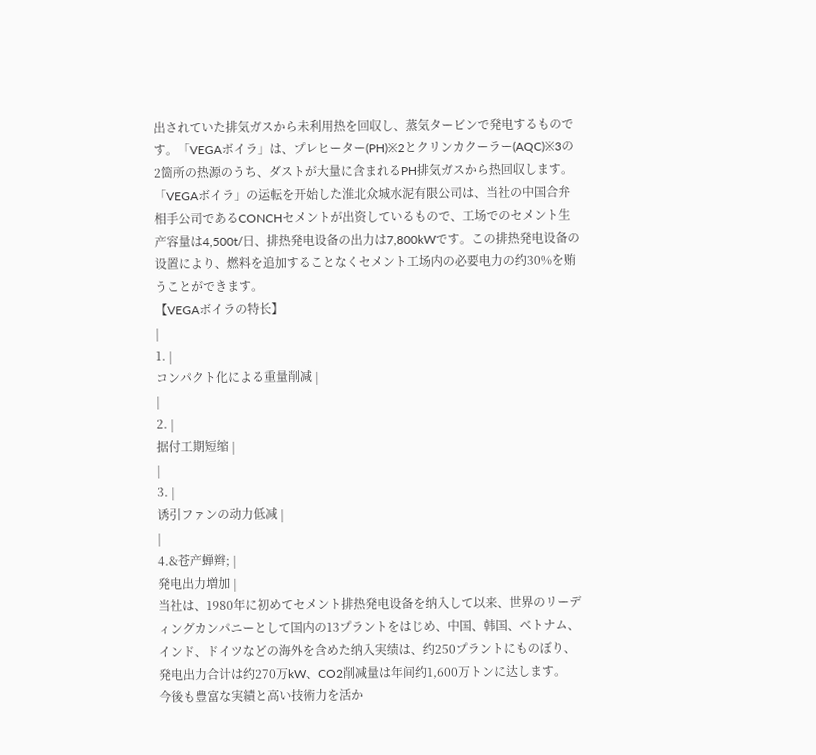出されていた排気ガスから未利用热を回収し、蒸気タービンで発电するものです。「VEGAボイラ」は、プレヒーター(PH)※2とクリンカクーラー(AQC)※3の2箇所の热源のうち、ダストが大量に含まれるPH排気ガスから热回収します。
「VEGAボイラ」の运転を开始した淮北众城水泥有限公司は、当社の中国合弁相手公司であるCONCHセメントが出资しているもので、工场でのセメント生产容量は4,500t/日、排热発电设备の出力は7,800kWです。この排热発电设备の设置により、燃料を追加することなくセメント工场内の必要电力の约30%を贿うことができます。
【VEGAボイラの特长】
|
1. |
コンパクト化による重量削减 |
|
2. |
据付工期短缩 |
|
3. |
诱引ファンの动力低减 |
|
4.&苍产蝉辫; |
発电出力増加 |
当社は、1980年に初めてセメント排热発电设备を纳入して以来、世界のリーディングカンパニーとして国内の13プラントをはじめ、中国、韩国、ベトナム、インド、ドイツなどの海外を含めた纳入実绩は、约250プラントにものぼり、発电出力合计は约270万kW、CO2削减量は年间约1,600万トンに达します。
今後も豊富な実績と高い技術力を活か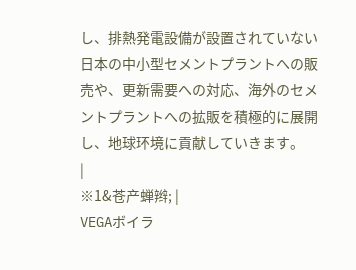し、排熱発電設備が設置されていない日本の中小型セメントプラントへの販売や、更新需要への対応、海外のセメントプラントへの拡販を積極的に展開し、地球环境に貢献していきます。
|
※1&苍产蝉辫; |
VEGAボイラ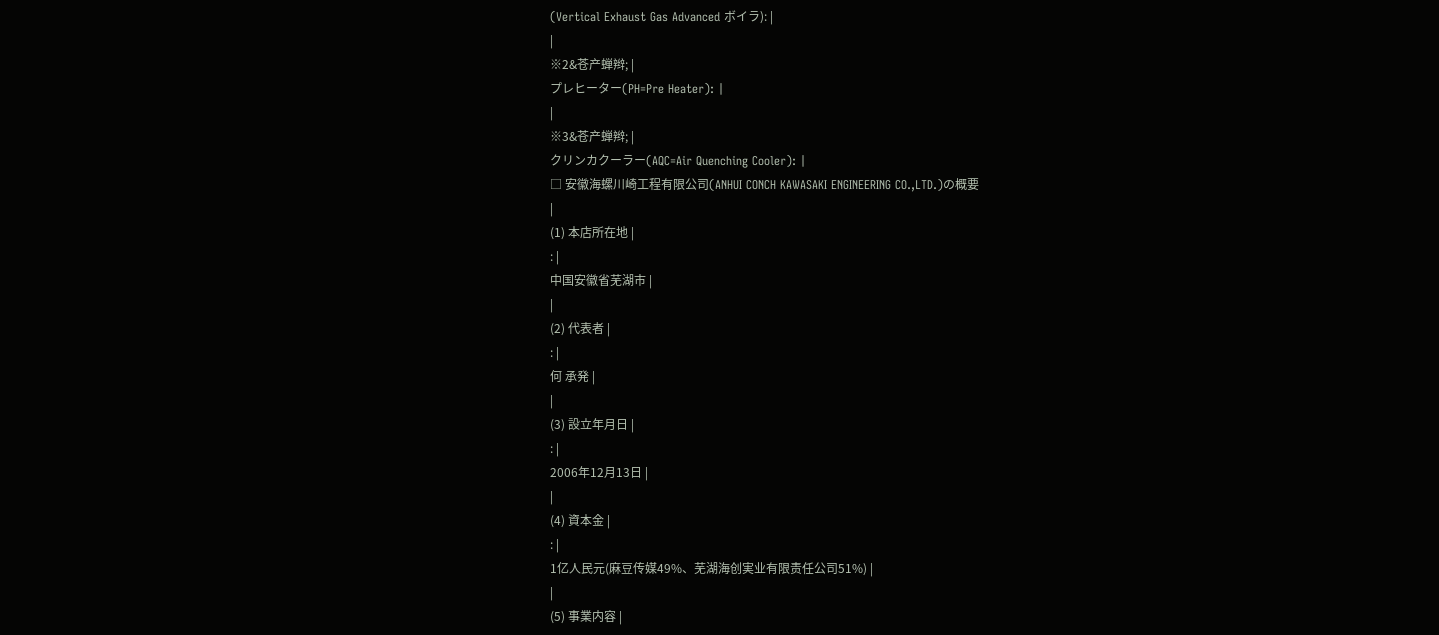(Vertical Exhaust Gas Advanced ボイラ): |
|
※2&苍产蝉辫; |
プレヒーター(PH=Pre Heater): |
|
※3&苍产蝉辫; |
クリンカクーラー(AQC=Air Quenching Cooler): |
□ 安徽海螺川崎工程有限公司(ANHUI CONCH KAWASAKI ENGINEERING CO.,LTD.)の概要
|
(1) 本店所在地 |
: |
中国安徽省芜湖市 |
|
(2) 代表者 |
: |
何 承発 |
|
(3) 設立年月日 |
: |
2006年12月13日 |
|
(4) 資本金 |
: |
1亿人民元(麻豆传媒49%、芜湖海创実业有限责任公司51%) |
|
(5) 事業内容 |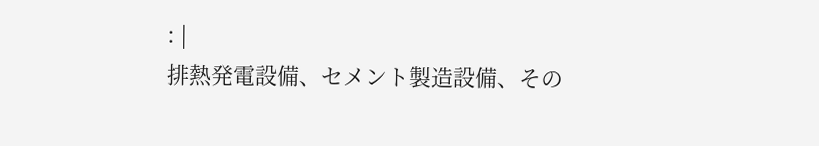: |
排熱発電設備、セメント製造設備、その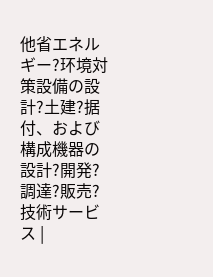他省エネルギー?环境対策設備の設計?土建?据付、および構成機器の設計?開発?調達?販売?技術サービス |